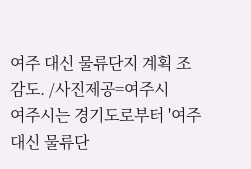여주 대신 물류단지 계획 조감도. /사진제공=여주시
여주시는 경기도로부터 '여주 대신 물류단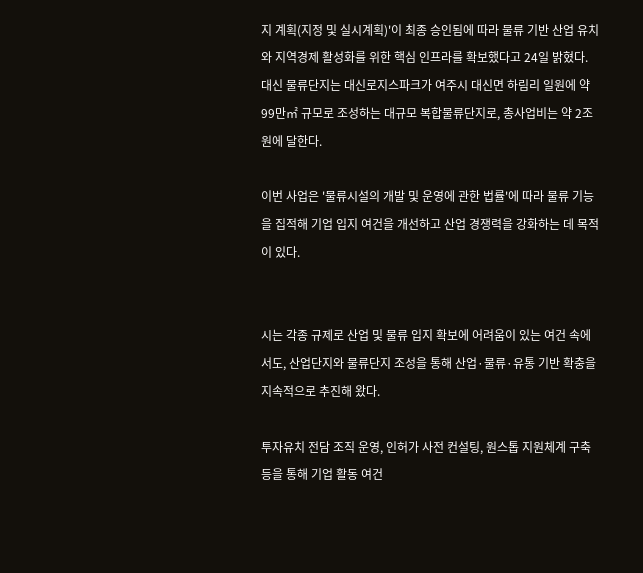지 계획(지정 및 실시계획)'이 최종 승인됨에 따라 물류 기반 산업 유치와 지역경제 활성화를 위한 핵심 인프라를 확보했다고 24일 밝혔다.
대신 물류단지는 대신로지스파크가 여주시 대신면 하림리 일원에 약 99만㎡ 규모로 조성하는 대규모 복합물류단지로, 총사업비는 약 2조원에 달한다.

이번 사업은 '물류시설의 개발 및 운영에 관한 법률'에 따라 물류 기능을 집적해 기업 입지 여건을 개선하고 산업 경쟁력을 강화하는 데 목적이 있다.


시는 각종 규제로 산업 및 물류 입지 확보에 어려움이 있는 여건 속에서도, 산업단지와 물류단지 조성을 통해 산업·물류·유통 기반 확충을 지속적으로 추진해 왔다.

투자유치 전담 조직 운영, 인허가 사전 컨설팅, 원스톱 지원체계 구축 등을 통해 기업 활동 여건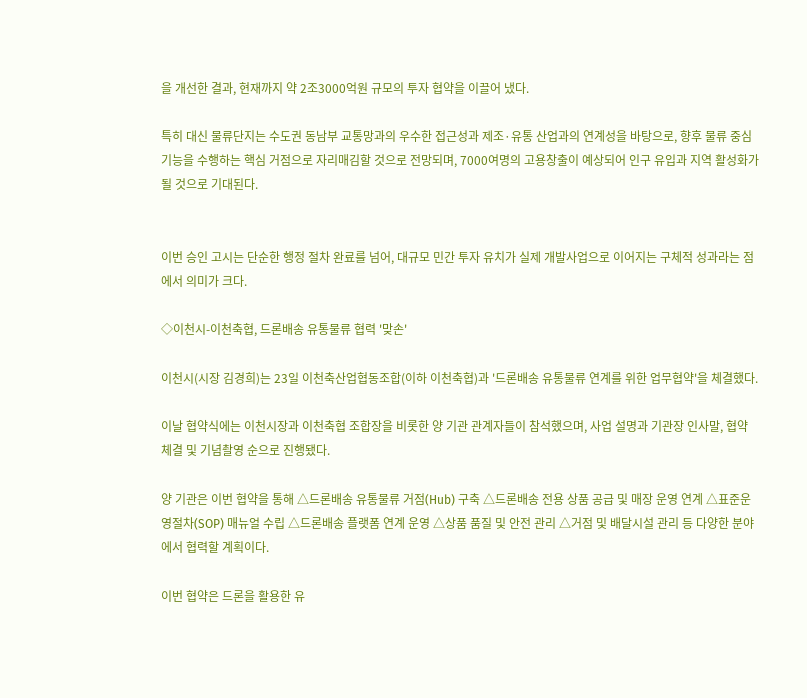을 개선한 결과, 현재까지 약 2조3000억원 규모의 투자 협약을 이끌어 냈다.

특히 대신 물류단지는 수도권 동남부 교통망과의 우수한 접근성과 제조·유통 산업과의 연계성을 바탕으로, 향후 물류 중심 기능을 수행하는 핵심 거점으로 자리매김할 것으로 전망되며, 7000여명의 고용창출이 예상되어 인구 유입과 지역 활성화가 될 것으로 기대된다.


이번 승인 고시는 단순한 행정 절차 완료를 넘어, 대규모 민간 투자 유치가 실제 개발사업으로 이어지는 구체적 성과라는 점에서 의미가 크다.

◇이천시-이천축협, 드론배송 유통물류 협력 '맞손'

이천시(시장 김경희)는 23일 이천축산업협동조합(이하 이천축협)과 '드론배송 유통물류 연계를 위한 업무협약'을 체결했다.

이날 협약식에는 이천시장과 이천축협 조합장을 비롯한 양 기관 관계자들이 참석했으며, 사업 설명과 기관장 인사말, 협약 체결 및 기념촬영 순으로 진행됐다.

양 기관은 이번 협약을 통해 △드론배송 유통물류 거점(Hub) 구축 △드론배송 전용 상품 공급 및 매장 운영 연계 △표준운영절차(SOP) 매뉴얼 수립 △드론배송 플랫폼 연계 운영 △상품 품질 및 안전 관리 △거점 및 배달시설 관리 등 다양한 분야에서 협력할 계획이다.

이번 협약은 드론을 활용한 유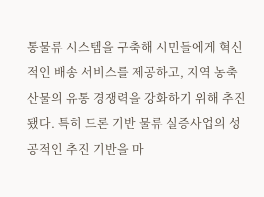통물류 시스템을 구축해 시민들에게 혁신적인 배송 서비스를 제공하고, 지역 농축산물의 유통 경쟁력을 강화하기 위해 추진됐다. 특히 드론 기반 물류 실증사업의 성공적인 추진 기반을 마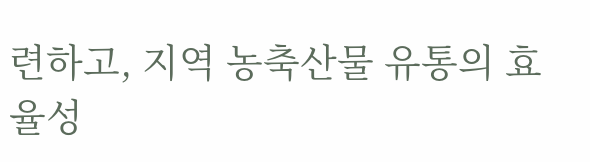련하고, 지역 농축산물 유통의 효율성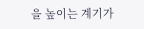을 높이는 계기가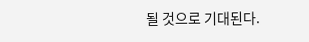될 것으로 기대된다.